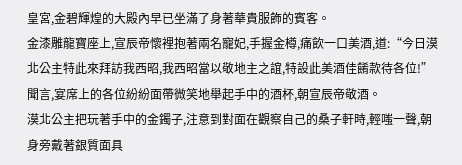皇宮,金碧輝煌的大殿內早已坐滿了身著華貴服飾的賓客。
金漆雕龍寶座上,宣辰帝懷裡抱著兩名寵妃,手握金樽,痛飲一口美酒,道:“今日漠北公主特此來拜訪我西昭,我西昭當以敬地主之誼,特設此美酒佳餚款待各位!”
聞言,宴席上的各位紛紛面帶微笑地舉起手中的酒杯,朝宣辰帝敬酒。
漠北公主把玩著手中的金鐲子,注意到對面在觀察自己的桑子軒時,輕嗤一聲,朝身旁戴著銀質面具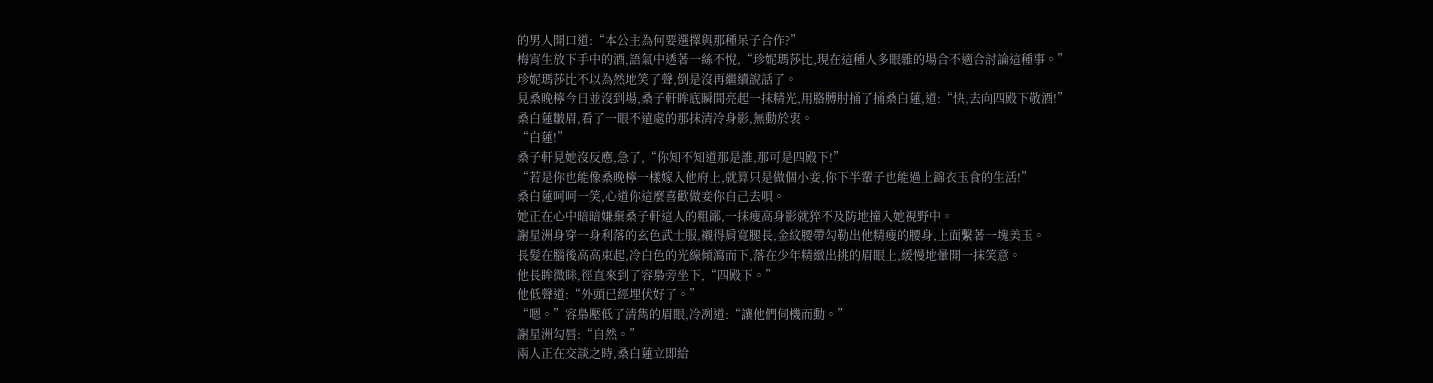的男人開口道:“本公主為何要選擇與那種呆子合作?”
梅宵生放下手中的酒,語氣中透著一絲不悅,“珍妮瑪莎比,現在這種人多眼雜的場合不適合討論這種事。”
珍妮瑪莎比不以為然地笑了聲,倒是沒再繼續說話了。
見桑晚檸今日並沒到場,桑子軒眸底瞬間亮起一抹精光,用胳膊肘捅了捅桑白蓮,道:“快,去向四殿下敬酒!”
桑白蓮皺眉,看了一眼不遠處的那抹清冷身影,無動於衷。
“白蓮!”
桑子軒見她沒反應,急了,“你知不知道那是誰,那可是四殿下!”
“若是你也能像桑晚檸一樣嫁入他府上,就算只是做個小妾,你下半輩子也能過上錦衣玉食的生活!”
桑白蓮呵呵一笑,心道你這麼喜歡做妾你自己去唄。
她正在心中暗暗嫌棄桑子軒這人的粗鄙,一抹瘦高身影就猝不及防地撞入她視野中。
謝星洲身穿一身利落的玄色武士服,襯得肩寬腿長,金紋腰帶勾勒出他精瘦的腰身,上面繫著一塊美玉。
長髮在腦後高高束起,冷白色的光線傾瀉而下,落在少年精緻出挑的眉眼上,緩慢地暈開一抹笑意。
他長眸微眯,徑直來到了容梟旁坐下,“四殿下。”
他低聲道:“外頭已經埋伏好了。”
“嗯。”容梟壓低了清雋的眉眼,冷冽道:“讓他們伺機而動。”
謝星洲勾唇:“自然。”
兩人正在交談之時,桑白蓮立即給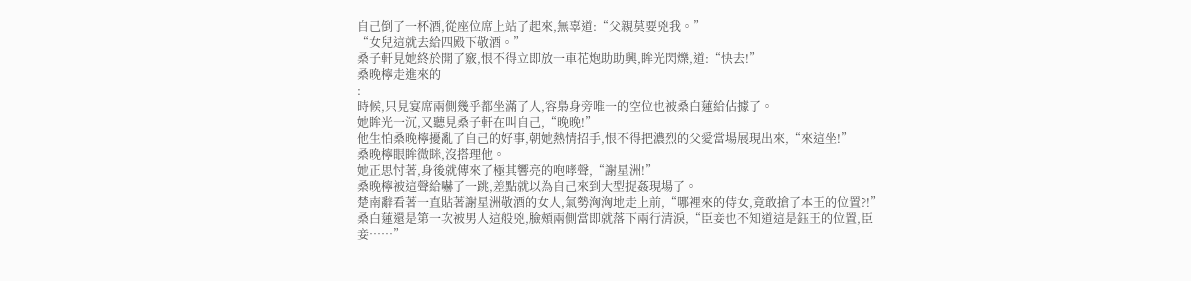自己倒了一杯酒,從座位席上站了起來,無辜道:“父親莫要兇我。”
“女兒這就去給四殿下敬酒。”
桑子軒見她終於開了竅,恨不得立即放一車花炮助助興,眸光閃爍,道:“快去!”
桑晚檸走進來的
:
時候,只見宴席兩側幾乎都坐滿了人,容梟身旁唯一的空位也被桑白蓮給佔據了。
她眸光一沉,又聽見桑子軒在叫自己,“晚晚!”
他生怕桑晚檸擾亂了自己的好事,朝她熱情招手,恨不得把濃烈的父愛當場展現出來,“來這坐!”
桑晚檸眼眸微眯,沒搭理他。
她正思忖著,身後就傳來了極其響亮的咆哮聲,“謝星洲!”
桑晚檸被這聲給嚇了一跳,差點就以為自己來到大型捉姦現場了。
楚南辭看著一直貼著謝星洲敬酒的女人,氣勢洶洶地走上前,“哪裡來的侍女,竟敢搶了本王的位置?!”
桑白蓮還是第一次被男人這般兇,臉頰兩側當即就落下兩行清淚,“臣妾也不知道這是鈺王的位置,臣妾……”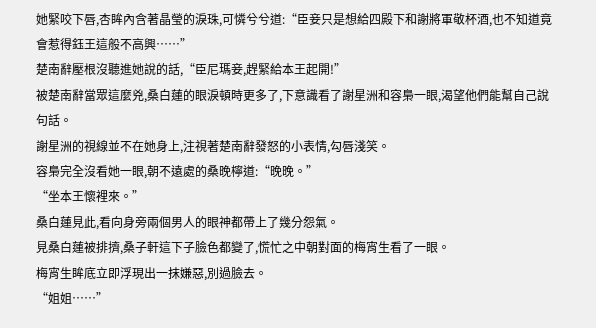她緊咬下唇,杏眸內含著晶瑩的淚珠,可憐兮兮道:“臣妾只是想給四殿下和謝將軍敬杯酒,也不知道竟會惹得鈺王這般不高興……”
楚南辭壓根沒聽進她說的話,“臣尼瑪妾,趕緊給本王起開!”
被楚南辭當眾這麼兇,桑白蓮的眼淚頓時更多了,下意識看了謝星洲和容梟一眼,渴望他們能幫自己說句話。
謝星洲的視線並不在她身上,注視著楚南辭發怒的小表情,勾唇淺笑。
容梟完全沒看她一眼,朝不遠處的桑晚檸道:“晚晚。”
“坐本王懷裡來。”
桑白蓮見此,看向身旁兩個男人的眼神都帶上了幾分怨氣。
見桑白蓮被排擠,桑子軒這下子臉色都變了,慌忙之中朝對面的梅宵生看了一眼。
梅宵生眸底立即浮現出一抹嫌惡,別過臉去。
“姐姐……”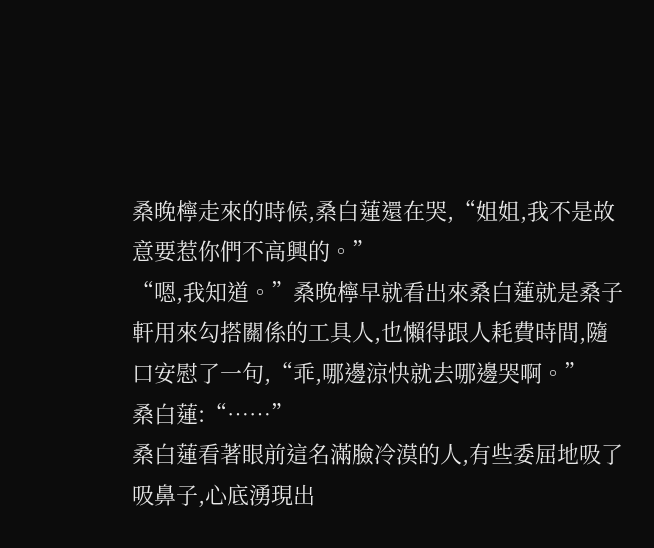桑晚檸走來的時候,桑白蓮還在哭,“姐姐,我不是故意要惹你們不高興的。”
“嗯,我知道。”桑晚檸早就看出來桑白蓮就是桑子軒用來勾搭關係的工具人,也懶得跟人耗費時間,隨口安慰了一句,“乖,哪邊涼快就去哪邊哭啊。”
桑白蓮:“……”
桑白蓮看著眼前這名滿臉冷漠的人,有些委屈地吸了吸鼻子,心底湧現出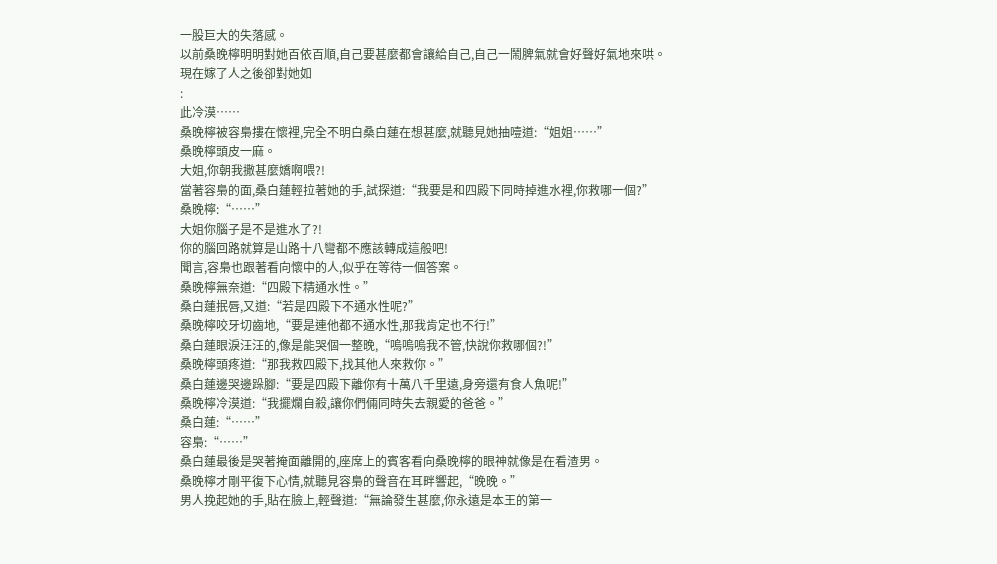一股巨大的失落感。
以前桑晚檸明明對她百依百順,自己要甚麼都會讓給自己,自己一鬧脾氣就會好聲好氣地來哄。
現在嫁了人之後卻對她如
:
此冷漠……
桑晚檸被容梟摟在懷裡,完全不明白桑白蓮在想甚麼,就聽見她抽噎道:“姐姐……”
桑晚檸頭皮一麻。
大姐,你朝我撒甚麼嬌啊喂?!
當著容梟的面,桑白蓮輕拉著她的手,試探道:“我要是和四殿下同時掉進水裡,你救哪一個?”
桑晚檸:“……”
大姐你腦子是不是進水了?!
你的腦回路就算是山路十八彎都不應該轉成這般吧!
聞言,容梟也跟著看向懷中的人,似乎在等待一個答案。
桑晚檸無奈道:“四殿下精通水性。”
桑白蓮抿唇,又道:“若是四殿下不通水性呢?”
桑晚檸咬牙切齒地,“要是連他都不通水性,那我肯定也不行!”
桑白蓮眼淚汪汪的,像是能哭個一整晚,“嗚嗚嗚我不管,快說你救哪個?!”
桑晚檸頭疼道:“那我救四殿下,找其他人來救你。”
桑白蓮邊哭邊跺腳:“要是四殿下離你有十萬八千里遠,身旁還有食人魚呢!”
桑晚檸冷漠道:“我擺爛自殺,讓你們倆同時失去親愛的爸爸。”
桑白蓮:“……”
容梟:“……”
桑白蓮最後是哭著掩面離開的,座席上的賓客看向桑晚檸的眼神就像是在看渣男。
桑晚檸才剛平復下心情,就聽見容梟的聲音在耳畔響起,“晚晚。”
男人挽起她的手,貼在臉上,輕聲道:“無論發生甚麼,你永遠是本王的第一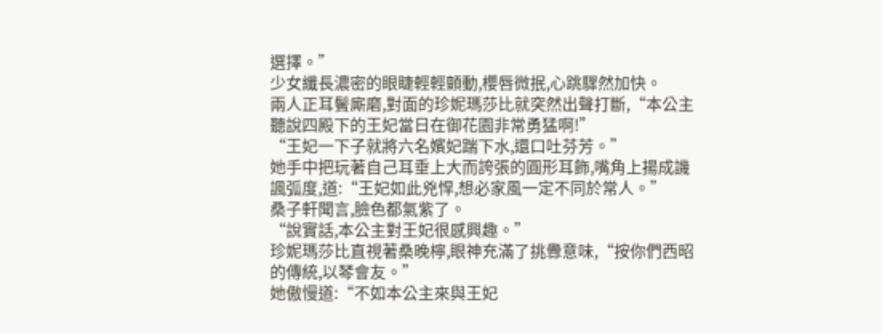選擇。”
少女纖長濃密的眼睫輕輕顫動,櫻唇微抿,心跳驟然加快。
兩人正耳鬢廝磨,對面的珍妮瑪莎比就突然出聲打斷,“本公主聽說四殿下的王妃當日在御花園非常勇猛啊!”
“王妃一下子就將六名嬪妃踹下水,還口吐芬芳。”
她手中把玩著自己耳垂上大而誇張的圓形耳飾,嘴角上揚成譏諷弧度,道:“王妃如此兇悍,想必家風一定不同於常人。”
桑子軒聞言,臉色都氣紫了。
“說實話,本公主對王妃很感興趣。”
珍妮瑪莎比直視著桑晚檸,眼神充滿了挑釁意味,“按你們西昭的傳統,以琴會友。”
她傲慢道:“不如本公主來與王妃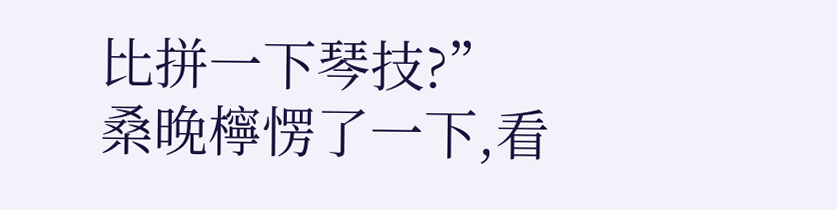比拼一下琴技?”
桑晚檸愣了一下,看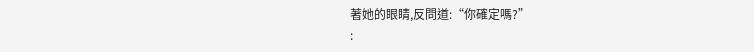著她的眼睛,反問道:“你確定嗎?”
: